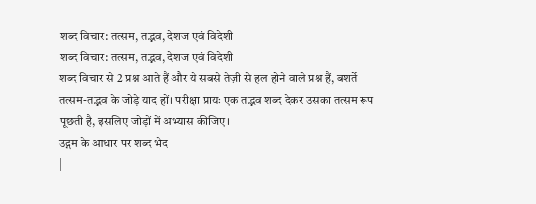शब्द विचार: तत्सम, तद्भव, देशज एवं विदेशी
शब्द विचार: तत्सम, तद्भव, देशज एवं विदेशी
शब्द विचार से 2 प्रश्न आते हैं और ये सबसे तेज़ी से हल होने वाले प्रश्न हैं, बशर्ते तत्सम-तद्भव के जोड़े याद हों। परीक्षा प्रायः एक तद्भव शब्द देकर उसका तत्सम रूप पूछती है, इसलिए जोड़ों में अभ्यास कीजिए।
उद्गम के आधार पर शब्द भेद
|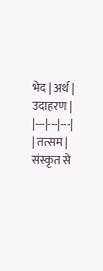भेद | अर्थ | उदाहरण |
|---|---|---|
| तत्सम | संस्कृत से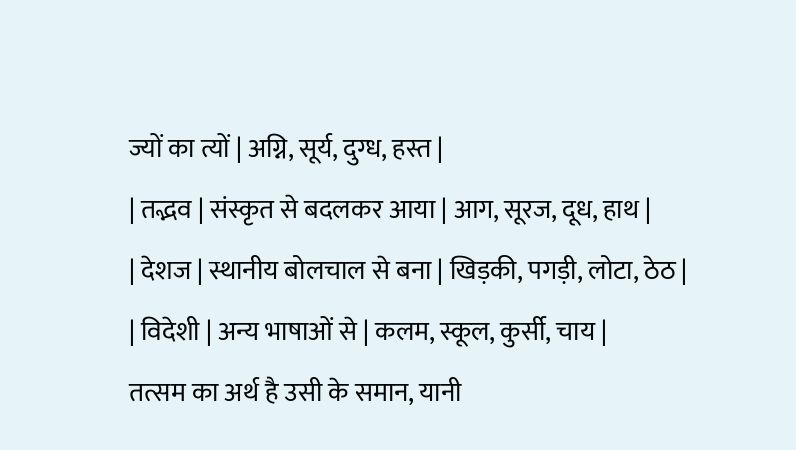ज्यों का त्यों | अग्नि, सूर्य, दुग्ध, हस्त |
| तद्भव | संस्कृत से बदलकर आया | आग, सूरज, दूध, हाथ |
| देशज | स्थानीय बोलचाल से बना | खिड़की, पगड़ी, लोटा, ठेठ |
| विदेशी | अन्य भाषाओं से | कलम, स्कूल, कुर्सी, चाय |
तत्सम का अर्थ है उसी के समान, यानी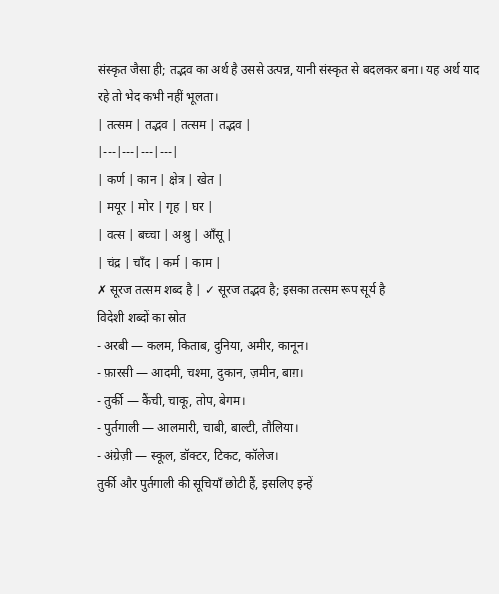संस्कृत जैसा ही; तद्भव का अर्थ है उससे उत्पन्न, यानी संस्कृत से बदलकर बना। यह अर्थ याद रहे तो भेद कभी नहीं भूलता।
| तत्सम | तद्भव | तत्सम | तद्भव |
|---|---|---|---|
| कर्ण | कान | क्षेत्र | खेत |
| मयूर | मोर | गृह | घर |
| वत्स | बच्चा | अश्रु | आँसू |
| चंद्र | चाँद | कर्म | काम |
✗ सूरज तत्सम शब्द है | ✓ सूरज तद्भव है; इसका तत्सम रूप सूर्य है
विदेशी शब्दों का स्रोत
- अरबी — कलम, किताब, दुनिया, अमीर, कानून।
- फ़ारसी — आदमी, चश्मा, दुकान, ज़मीन, बाग़।
- तुर्की — कैंची, चाकू, तोप, बेगम।
- पुर्तगाली — आलमारी, चाबी, बाल्टी, तौलिया।
- अंग्रेज़ी — स्कूल, डॉक्टर, टिकट, कॉलेज।
तुर्की और पुर्तगाली की सूचियाँ छोटी हैं, इसलिए इन्हें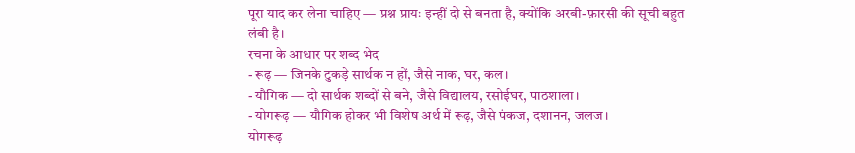पूरा याद कर लेना चाहिए — प्रश्न प्रायः इन्हीं दो से बनता है, क्योंकि अरबी-फ़ारसी की सूची बहुत लंबी है।
रचना के आधार पर शब्द भेद
- रूढ़ — जिनके टुकड़े सार्थक न हों, जैसे नाक, घर, कल।
- यौगिक — दो सार्थक शब्दों से बने, जैसे विद्यालय, रसोईघर, पाठशाला।
- योगरूढ़ — यौगिक होकर भी विशेष अर्थ में रूढ़, जैसे पंकज, दशानन, जलज।
योगरूढ़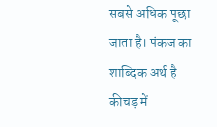सबसे अधिक पूछा जाता है। पंकज का शाब्दिक अर्थ है कीचड़ में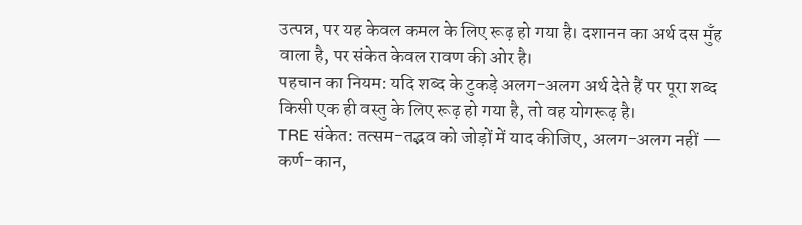उत्पन्न, पर यह केवल कमल के लिए रूढ़ हो गया है। दशानन का अर्थ दस मुँह वाला है, पर संकेत केवल रावण की ओर है।
पहचान का नियम: यदि शब्द के टुकड़े अलग-अलग अर्थ देते हैं पर पूरा शब्द किसी एक ही वस्तु के लिए रूढ़ हो गया है, तो वह योगरूढ़ है।
TRE संकेत: तत्सम-तद्भव को जोड़ों में याद कीजिए, अलग-अलग नहीं — कर्ण-कान,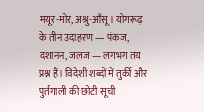मयूर-मोर, अश्रु-आँसू। योगरूढ़ के तीन उदाहरण — पंकज, दशानन, जलज — लगभग तय प्रश्न हैं। विदेशी शब्दों में तुर्की और पुर्तगाली की छोटी सूची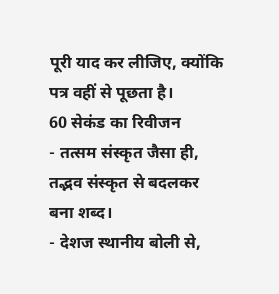पूरी याद कर लीजिए, क्योंकि पत्र वहीं से पूछता है।
60 सेकंड का रिवीजन
- तत्सम संस्कृत जैसा ही, तद्भव संस्कृत से बदलकर बना शब्द।
- देशज स्थानीय बोली से,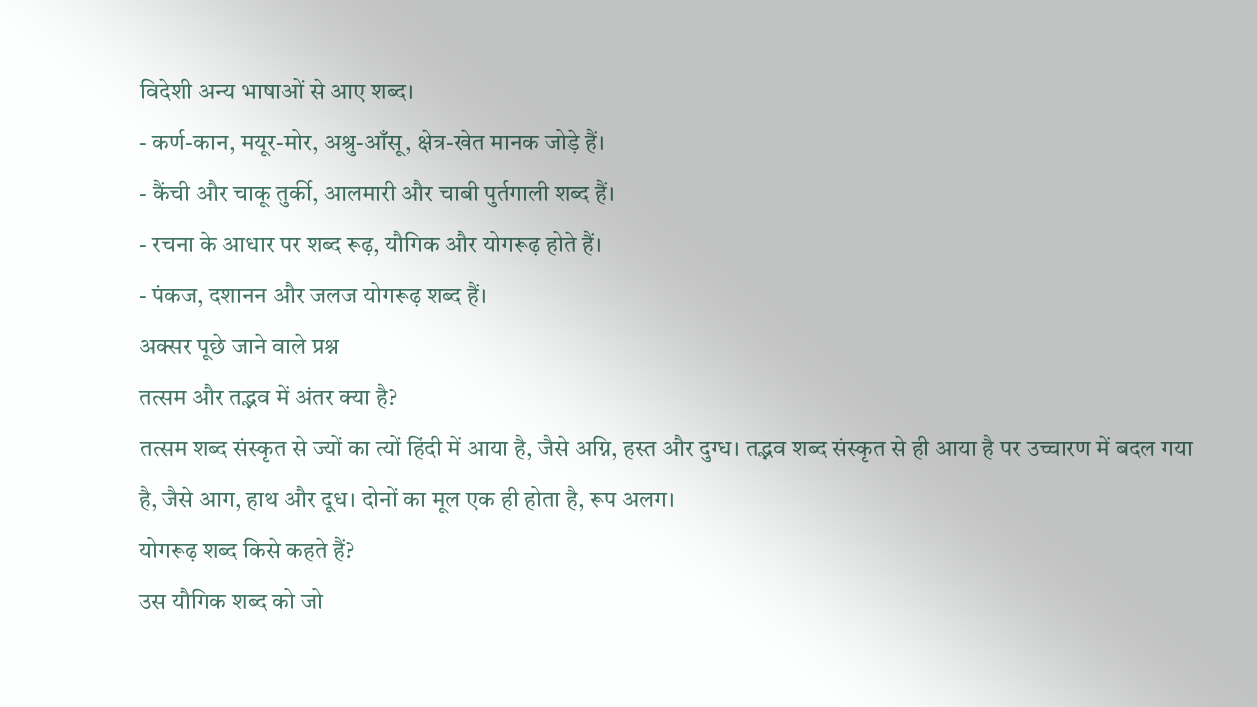विदेशी अन्य भाषाओं से आए शब्द।
- कर्ण-कान, मयूर-मोर, अश्रु-आँसू, क्षेत्र-खेत मानक जोड़े हैं।
- कैंची और चाकू तुर्की, आलमारी और चाबी पुर्तगाली शब्द हैं।
- रचना के आधार पर शब्द रूढ़, यौगिक और योगरूढ़ होते हैं।
- पंकज, दशानन और जलज योगरूढ़ शब्द हैं।
अक्सर पूछे जाने वाले प्रश्न
तत्सम और तद्भव में अंतर क्या है?
तत्सम शब्द संस्कृत से ज्यों का त्यों हिंदी में आया है, जैसे अग्नि, हस्त और दुग्ध। तद्भव शब्द संस्कृत से ही आया है पर उच्चारण में बदल गया है, जैसे आग, हाथ और दूध। दोनों का मूल एक ही होता है, रूप अलग।
योगरूढ़ शब्द किसे कहते हैं?
उस यौगिक शब्द को जो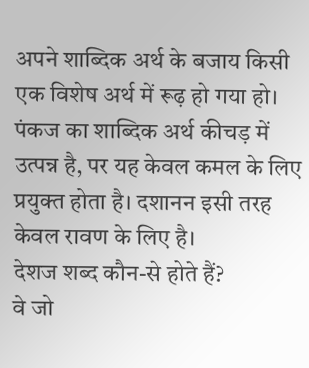अपने शाब्दिक अर्थ के बजाय किसी एक विशेष अर्थ में रूढ़ हो गया हो। पंकज का शाब्दिक अर्थ कीचड़ में उत्पन्न है, पर यह केवल कमल के लिए प्रयुक्त होता है। दशानन इसी तरह केवल रावण के लिए है।
देशज शब्द कौन-से होते हैं?
वे जो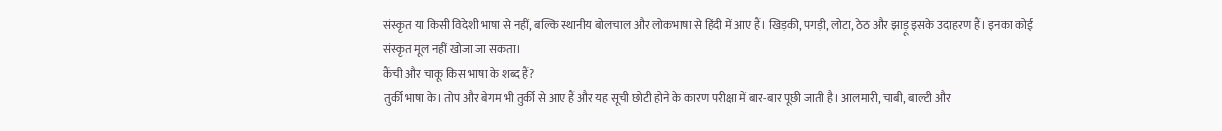संस्कृत या किसी विदेशी भाषा से नहीं, बल्कि स्थानीय बोलचाल और लोकभाषा से हिंदी में आए हैं। खिड़की, पगड़ी, लोटा, ठेठ और झाड़ू इसके उदाहरण हैं। इनका कोई संस्कृत मूल नहीं खोजा जा सकता।
कैंची और चाकू किस भाषा के शब्द हैं?
तुर्की भाषा के। तोप और बेगम भी तुर्की से आए हैं और यह सूची छोटी होने के कारण परीक्षा में बार-बार पूछी जाती है। आलमारी, चाबी, बाल्टी और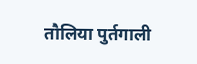तौलिया पुर्तगाली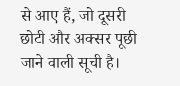से आए हैं, जो दूसरी छोटी और अक्सर पूछी जाने वाली सूची है।